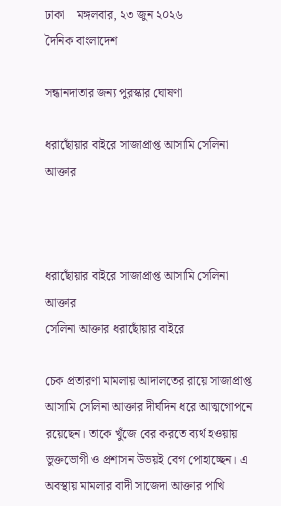ঢাকা    মঙ্গলবার, ২৩ জুন ২০২৬
দৈনিক বাংলাদেশ

সন্ধানদাতার জন্য পুরস্কার ঘোষণা

ধরাছোঁয়ার বাইরে সাজাপ্রাপ্ত আসামি সেলিনা আক্তার



ধরাছোঁয়ার বাইরে সাজাপ্রাপ্ত আসামি সেলিনা আক্তার
সেলিনা আক্তার ধরাছোঁয়ার বাইরে

চেক প্রতারণা মামলায় আদালতের রায়ে সাজাপ্রাপ্ত আসামি সেলিনা আক্তার দীর্ঘদিন ধরে আত্মগোপনে রয়েছেন। তাকে খুঁজে বের করতে ব্যর্থ হওয়ায় ভুক্তভোগী ও প্রশাসন উভয়ই বেগ পোহাচ্ছেন। এ অবস্থায় মামলার বাদী সাজেদা আক্তার পাখি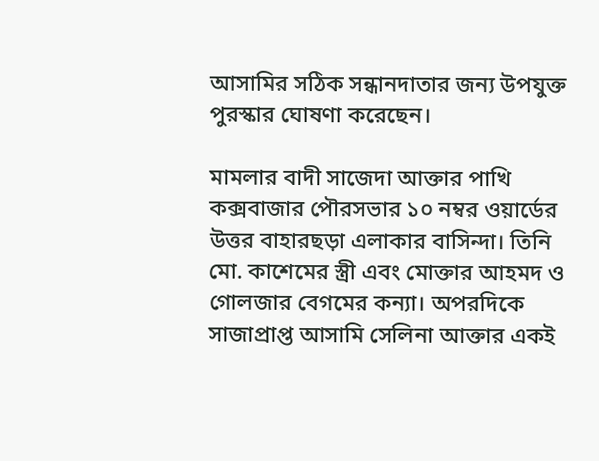আসামির সঠিক সন্ধানদাতার জন্য উপযুক্ত পুরস্কার ঘোষণা করেছেন।

মামলার বাদী সাজেদা আক্তার পাখি কক্সবাজার পৌরসভার ১০ নম্বর ওয়ার্ডের উত্তর বাহারছড়া এলাকার বাসিন্দা। তিনি মো. কাশেমের স্ত্রী এবং মোক্তার আহমদ ও গোলজার বেগমের কন্যা। অপরদিকে সাজাপ্রাপ্ত আসামি সেলিনা আক্তার একই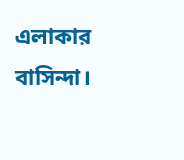এলাকার বাসিন্দা।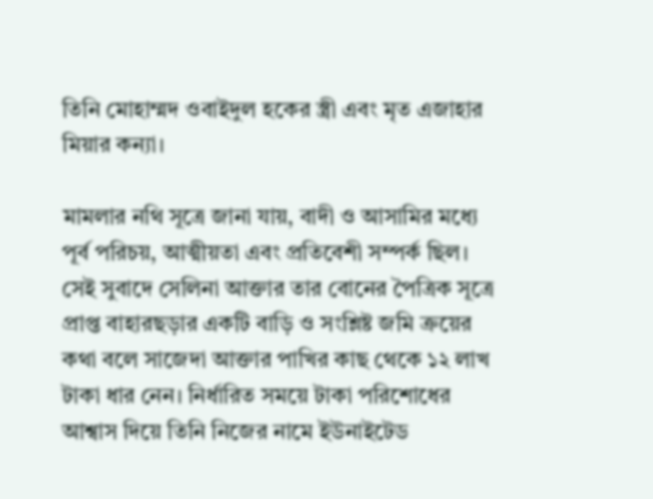তিনি মোহাম্মদ ওবাইদুল হকের স্ত্রী এবং মৃত এজাহার মিয়ার কন্যা।

মামলার নথি সূত্রে জানা যায়, বাদী ও আসামির মধ্যে পূর্ব পরিচয়, আত্মীয়তা এবং প্রতিবেশী সম্পর্ক ছিল। সেই সুবাদে সেলিনা আক্তার তার বোনের পৈত্রিক সূত্রে প্রাপ্ত বাহারছড়ার একটি বাড়ি ও সংশ্লিষ্ট জমি ক্রয়ের কথা বলে সাজেদা আক্তার পাখির কাছ থেকে ১২ লাখ টাকা ধার নেন। নির্ধারিত সময়ে টাকা পরিশোধের আশ্বাস দিয়ে তিনি নিজের নামে ইউনাইটেড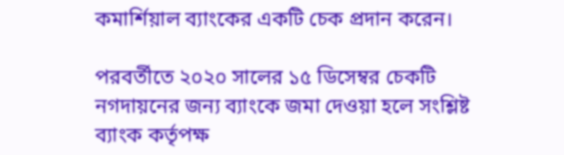কমার্শিয়াল ব্যাংকের একটি চেক প্রদান করেন।

পরবর্তীতে ২০২০ সালের ১৫ ডিসেম্বর চেকটি নগদায়নের জন্য ব্যাংকে জমা দেওয়া হলে সংশ্লিষ্ট ব্যাংক কর্তৃপক্ষ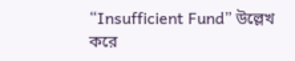“Insufficient Fund” উল্লেখ করে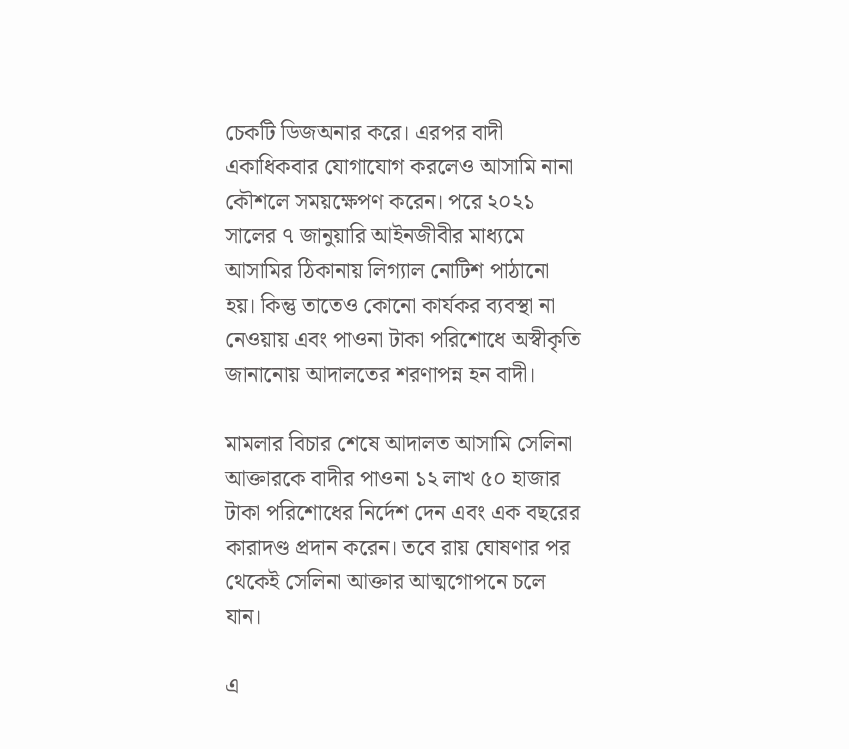চেকটি ডিজঅনার করে। এরপর বাদী একাধিকবার যোগাযোগ করলেও আসামি নানা কৌশলে সময়ক্ষেপণ করেন। পরে ২০২১ সালের ৭ জানুয়ারি আইনজীবীর মাধ্যমে আসামির ঠিকানায় লিগ্যাল নোটিশ পাঠানো হয়। কিন্তু তাতেও কোনো কার্যকর ব্যবস্থা না নেওয়ায় এবং পাওনা টাকা পরিশোধে অস্বীকৃতি জানানোয় আদালতের শরণাপন্ন হন বাদী।

মামলার বিচার শেষে আদালত আসামি সেলিনা আক্তারকে বাদীর পাওনা ১২ লাখ ৫০ হাজার টাকা পরিশোধের নির্দেশ দেন এবং এক বছরের কারাদণ্ড প্রদান করেন। তবে রায় ঘোষণার পর থেকেই সেলিনা আক্তার আত্মগোপনে চলে যান।

এ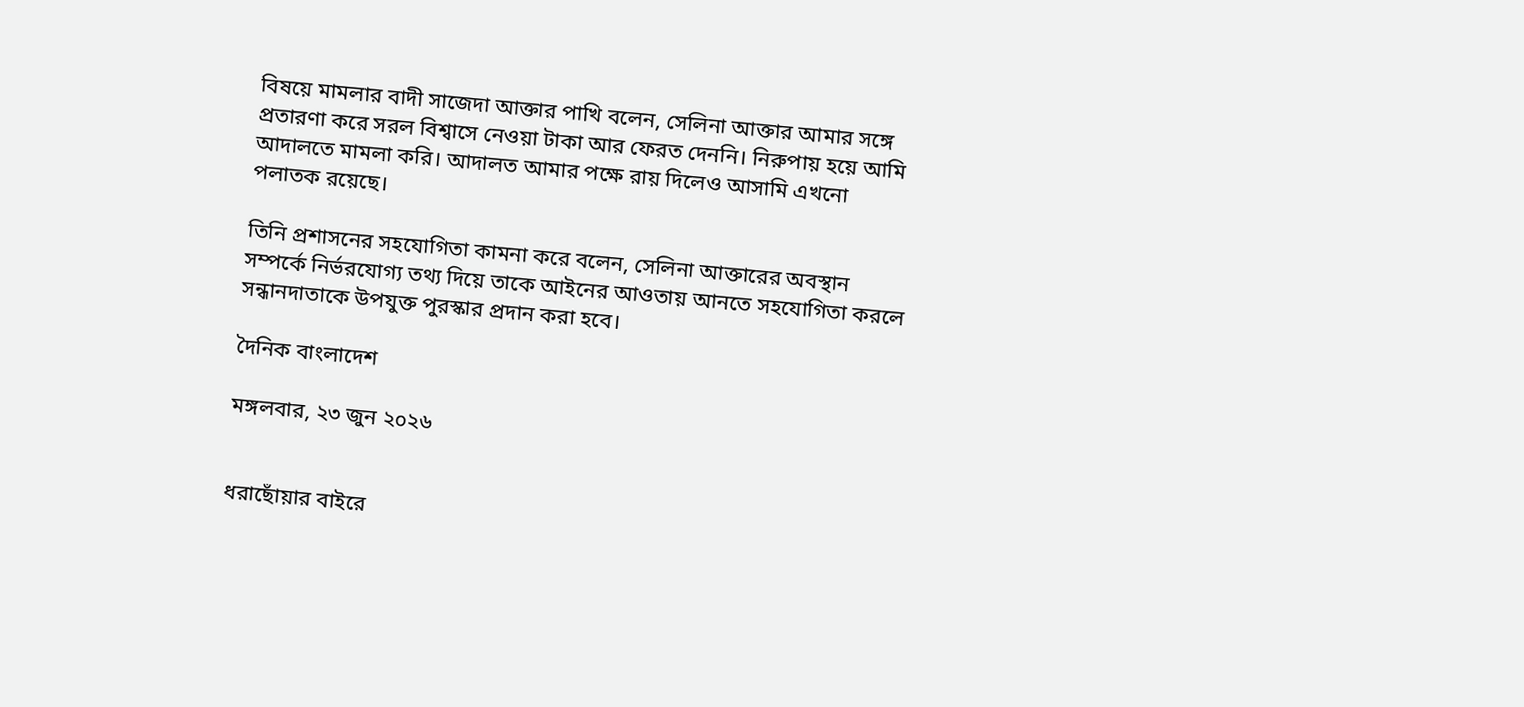বিষয়ে মামলার বাদী সাজেদা আক্তার পাখি বলেন, সেলিনা আক্তার আমার সঙ্গে প্রতারণা করে সরল বিশ্বাসে নেওয়া টাকা আর ফেরত দেননি। নিরুপায় হয়ে আমি আদালতে মামলা করি। আদালত আমার পক্ষে রায় দিলেও আসামি এখনো পলাতক রয়েছে।

তিনি প্রশাসনের সহযোগিতা কামনা করে বলেন, সেলিনা আক্তারের অবস্থান সম্পর্কে নির্ভরযোগ্য তথ্য দিয়ে তাকে আইনের আওতায় আনতে সহযোগিতা করলে সন্ধানদাতাকে উপযুক্ত পুরস্কার প্রদান করা হবে।

দৈনিক বাংলাদেশ

মঙ্গলবার, ২৩ জুন ২০২৬


ধরাছোঁয়ার বাইরে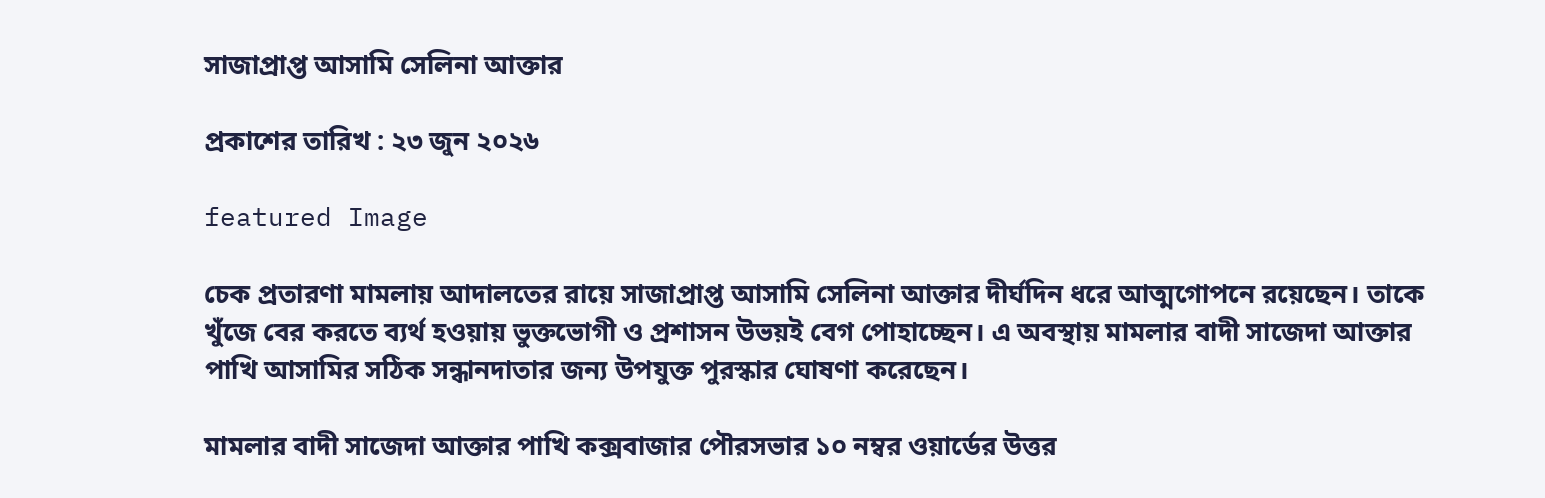সাজাপ্রাপ্ত আসামি সেলিনা আক্তার

প্রকাশের তারিখ : ২৩ জুন ২০২৬

featured Image

চেক প্রতারণা মামলায় আদালতের রায়ে সাজাপ্রাপ্ত আসামি সেলিনা আক্তার দীর্ঘদিন ধরে আত্মগোপনে রয়েছেন। তাকে খুঁজে বের করতে ব্যর্থ হওয়ায় ভুক্তভোগী ও প্রশাসন উভয়ই বেগ পোহাচ্ছেন। এ অবস্থায় মামলার বাদী সাজেদা আক্তার পাখি আসামির সঠিক সন্ধানদাতার জন্য উপযুক্ত পুরস্কার ঘোষণা করেছেন।

মামলার বাদী সাজেদা আক্তার পাখি কক্সবাজার পৌরসভার ১০ নম্বর ওয়ার্ডের উত্তর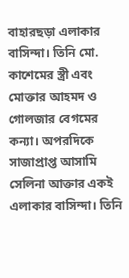বাহারছড়া এলাকার বাসিন্দা। তিনি মো. কাশেমের স্ত্রী এবং মোক্তার আহমদ ও গোলজার বেগমের কন্যা। অপরদিকে সাজাপ্রাপ্ত আসামি সেলিনা আক্তার একই এলাকার বাসিন্দা। তিনি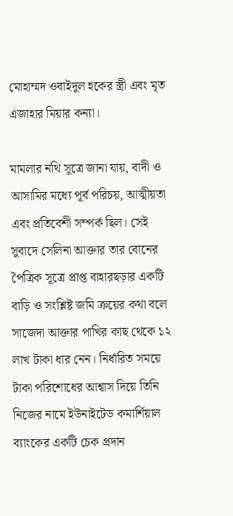মোহাম্মদ ওবাইদুল হকের স্ত্রী এবং মৃত এজাহার মিয়ার কন্যা।

মামলার নথি সূত্রে জানা যায়, বাদী ও আসামির মধ্যে পূর্ব পরিচয়, আত্মীয়তা এবং প্রতিবেশী সম্পর্ক ছিল। সেই সুবাদে সেলিনা আক্তার তার বোনের পৈত্রিক সূত্রে প্রাপ্ত বাহারছড়ার একটি বাড়ি ও সংশ্লিষ্ট জমি ক্রয়ের কথা বলে সাজেদা আক্তার পাখির কাছ থেকে ১২ লাখ টাকা ধার নেন। নির্ধারিত সময়ে টাকা পরিশোধের আশ্বাস দিয়ে তিনি নিজের নামে ইউনাইটেড কমার্শিয়াল ব্যাংকের একটি চেক প্রদান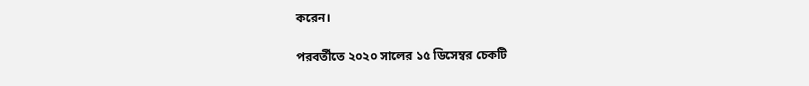করেন।

পরবর্তীতে ২০২০ সালের ১৫ ডিসেম্বর চেকটি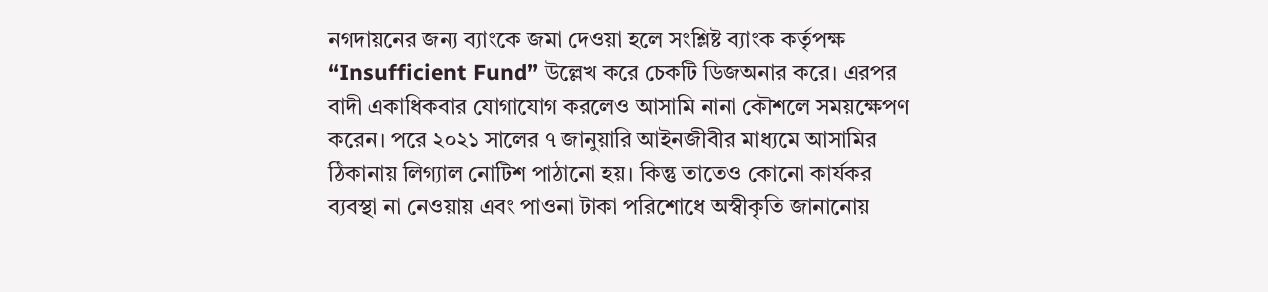নগদায়নের জন্য ব্যাংকে জমা দেওয়া হলে সংশ্লিষ্ট ব্যাংক কর্তৃপক্ষ “Insufficient Fund” উল্লেখ করে চেকটি ডিজঅনার করে। এরপর বাদী একাধিকবার যোগাযোগ করলেও আসামি নানা কৌশলে সময়ক্ষেপণ করেন। পরে ২০২১ সালের ৭ জানুয়ারি আইনজীবীর মাধ্যমে আসামির ঠিকানায় লিগ্যাল নোটিশ পাঠানো হয়। কিন্তু তাতেও কোনো কার্যকর ব্যবস্থা না নেওয়ায় এবং পাওনা টাকা পরিশোধে অস্বীকৃতি জানানোয়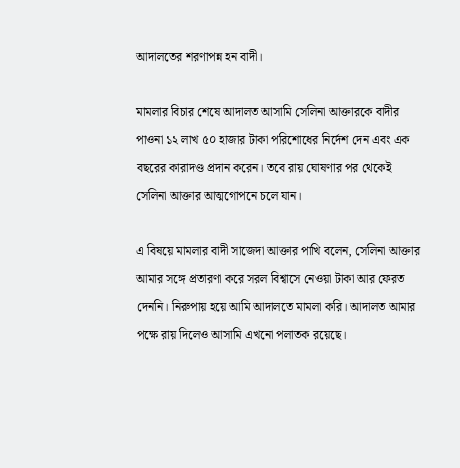আদালতের শরণাপন্ন হন বাদী।

মামলার বিচার শেষে আদালত আসামি সেলিনা আক্তারকে বাদীর পাওনা ১২ লাখ ৫০ হাজার টাকা পরিশোধের নির্দেশ দেন এবং এক বছরের কারাদণ্ড প্রদান করেন। তবে রায় ঘোষণার পর থেকেই সেলিনা আক্তার আত্মগোপনে চলে যান।

এ বিষয়ে মামলার বাদী সাজেদা আক্তার পাখি বলেন, সেলিনা আক্তার আমার সঙ্গে প্রতারণা করে সরল বিশ্বাসে নেওয়া টাকা আর ফেরত দেননি। নিরুপায় হয়ে আমি আদালতে মামলা করি। আদালত আমার পক্ষে রায় দিলেও আসামি এখনো পলাতক রয়েছে।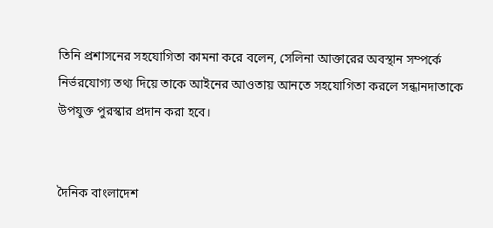তিনি প্রশাসনের সহযোগিতা কামনা করে বলেন, সেলিনা আক্তারের অবস্থান সম্পর্কে নির্ভরযোগ্য তথ্য দিয়ে তাকে আইনের আওতায় আনতে সহযোগিতা করলে সন্ধানদাতাকে উপযুক্ত পুরস্কার প্রদান করা হবে।


দৈনিক বাংলাদেশ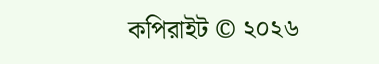কপিরাইট © ২০২৬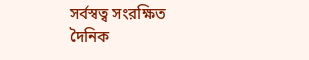সর্বস্বত্ব সংরক্ষিত দৈনিক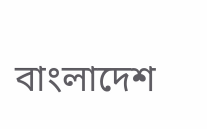বাংলাদেশ